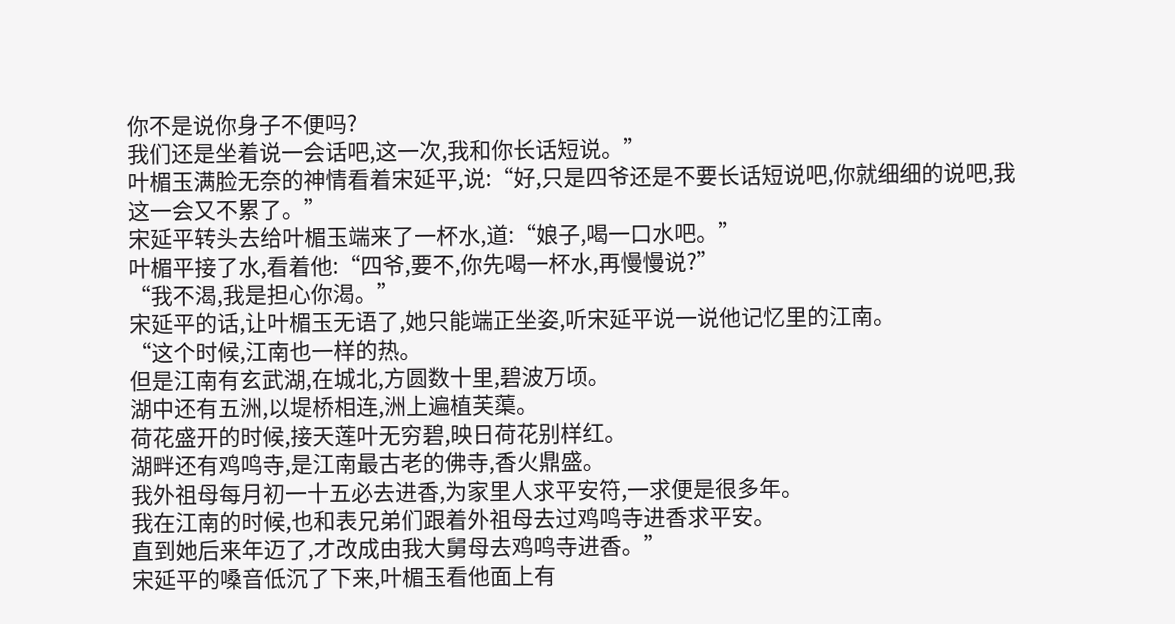你不是说你身子不便吗?
我们还是坐着说一会话吧,这一次,我和你长话短说。”
叶楣玉满脸无奈的神情看着宋延平,说:“好,只是四爷还是不要长话短说吧,你就细细的说吧,我这一会又不累了。”
宋延平转头去给叶楣玉端来了一杯水,道:“娘子,喝一口水吧。”
叶楣平接了水,看着他:“四爷,要不,你先喝一杯水,再慢慢说?”
“我不渴,我是担心你渴。”
宋延平的话,让叶楣玉无语了,她只能端正坐姿,听宋延平说一说他记忆里的江南。
“这个时候,江南也一样的热。
但是江南有玄武湖,在城北,方圆数十里,碧波万顷。
湖中还有五洲,以堤桥相连,洲上遍植芙蕖。
荷花盛开的时候,接天莲叶无穷碧,映日荷花别样红。
湖畔还有鸡鸣寺,是江南最古老的佛寺,香火鼎盛。
我外祖母每月初一十五必去进香,为家里人求平安符,一求便是很多年。
我在江南的时候,也和表兄弟们跟着外祖母去过鸡鸣寺进香求平安。
直到她后来年迈了,才改成由我大舅母去鸡鸣寺进香。”
宋延平的嗓音低沉了下来,叶楣玉看他面上有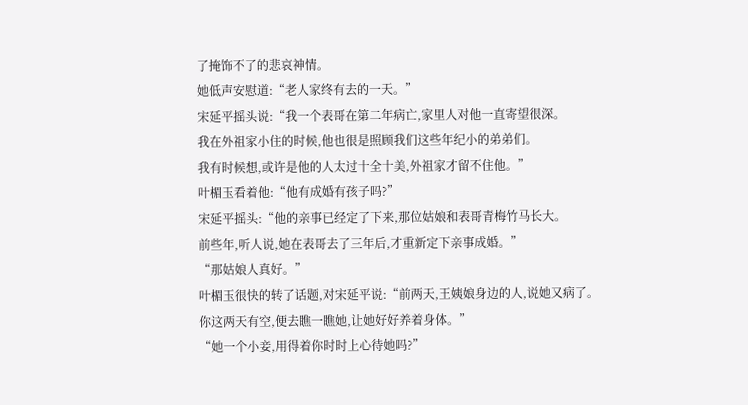了掩饰不了的悲哀神情。
她低声安慰道:“老人家终有去的一天。”
宋延平摇头说:“我一个表哥在第二年病亡,家里人对他一直寄望很深。
我在外祖家小住的时候,他也很是照顾我们这些年纪小的弟弟们。
我有时候想,或许是他的人太过十全十美,外祖家才留不住他。”
叶楣玉看着他:“他有成婚有孩子吗?”
宋延平摇头:“他的亲事已经定了下来,那位姑娘和表哥青梅竹马长大。
前些年,听人说,她在表哥去了三年后,才重新定下亲事成婚。”
“那姑娘人真好。”
叶楣玉很快的转了话题,对宋延平说:“前两天,王姨娘身边的人,说她又病了。
你这两天有空,便去瞧一瞧她,让她好好养着身体。”
“她一个小妾,用得着你时时上心待她吗?”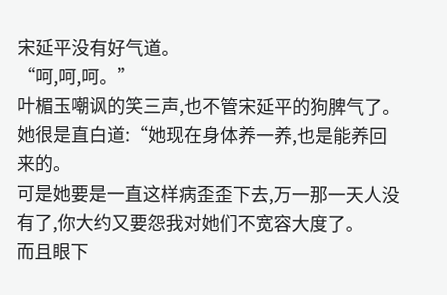宋延平没有好气道。
“呵,呵,呵。”
叶楣玉嘲讽的笑三声,也不管宋延平的狗脾气了。
她很是直白道:“她现在身体养一养,也是能养回来的。
可是她要是一直这样病歪歪下去,万一那一天人没有了,你大约又要怨我对她们不宽容大度了。
而且眼下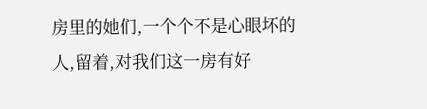房里的她们,一个个不是心眼坏的人,留着,对我们这一房有好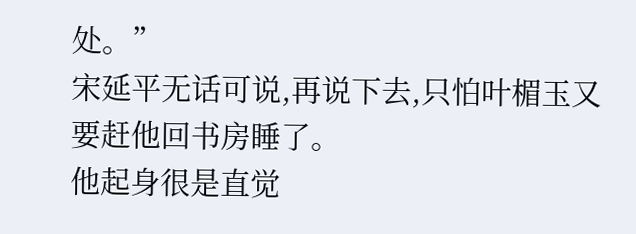处。”
宋延平无话可说,再说下去,只怕叶楣玉又要赶他回书房睡了。
他起身很是直觉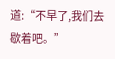道:“不早了,我们去歇着吧。”